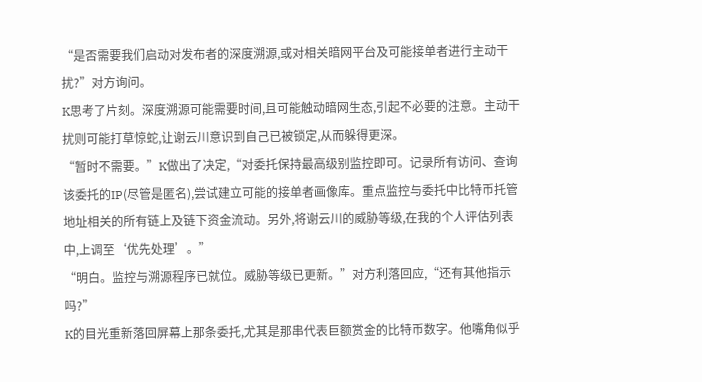“是否需要我们启动对发布者的深度溯源,或对相关暗网平台及可能接单者进行主动干扰?”对方询问。
K思考了片刻。深度溯源可能需要时间,且可能触动暗网生态,引起不必要的注意。主动干扰则可能打草惊蛇,让谢云川意识到自己已被锁定,从而躲得更深。
“暂时不需要。”K做出了决定,“对委托保持最高级别监控即可。记录所有访问、查询该委托的IP(尽管是匿名),尝试建立可能的接单者画像库。重点监控与委托中比特币托管地址相关的所有链上及链下资金流动。另外,将谢云川的威胁等级,在我的个人评估列表中,上调至‘优先处理’。”
“明白。监控与溯源程序已就位。威胁等级已更新。”对方利落回应,“还有其他指示吗?”
K的目光重新落回屏幕上那条委托,尤其是那串代表巨额赏金的比特币数字。他嘴角似乎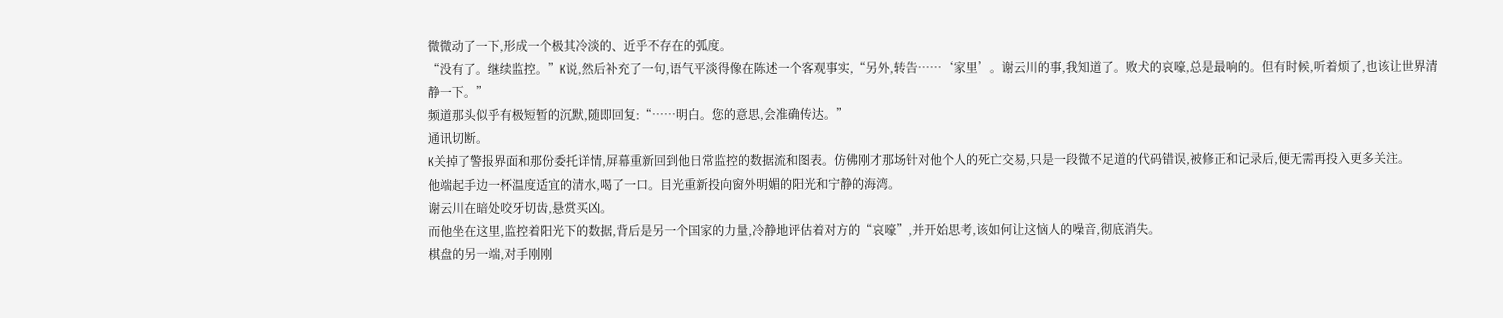微微动了一下,形成一个极其冷淡的、近乎不存在的弧度。
“没有了。继续监控。”K说,然后补充了一句,语气平淡得像在陈述一个客观事实,“另外,转告……‘家里’。谢云川的事,我知道了。败犬的哀嚎,总是最响的。但有时候,听着烦了,也该让世界清静一下。”
频道那头似乎有极短暂的沉默,随即回复:“……明白。您的意思,会准确传达。”
通讯切断。
K关掉了警报界面和那份委托详情,屏幕重新回到他日常监控的数据流和图表。仿佛刚才那场针对他个人的死亡交易,只是一段微不足道的代码错误,被修正和记录后,便无需再投入更多关注。
他端起手边一杯温度适宜的清水,喝了一口。目光重新投向窗外明媚的阳光和宁静的海湾。
谢云川在暗处咬牙切齿,悬赏买凶。
而他坐在这里,监控着阳光下的数据,背后是另一个国家的力量,冷静地评估着对方的“哀嚎”,并开始思考,该如何让这恼人的噪音,彻底消失。
棋盘的另一端,对手刚刚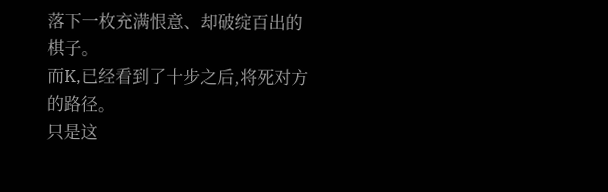落下一枚充满恨意、却破绽百出的棋子。
而K,已经看到了十步之后,将死对方的路径。
只是这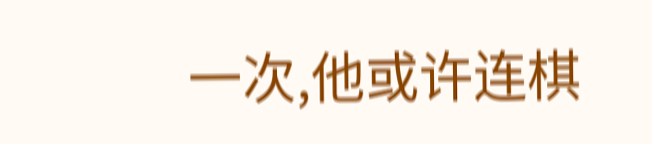一次,他或许连棋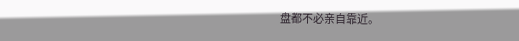盘都不必亲自靠近。